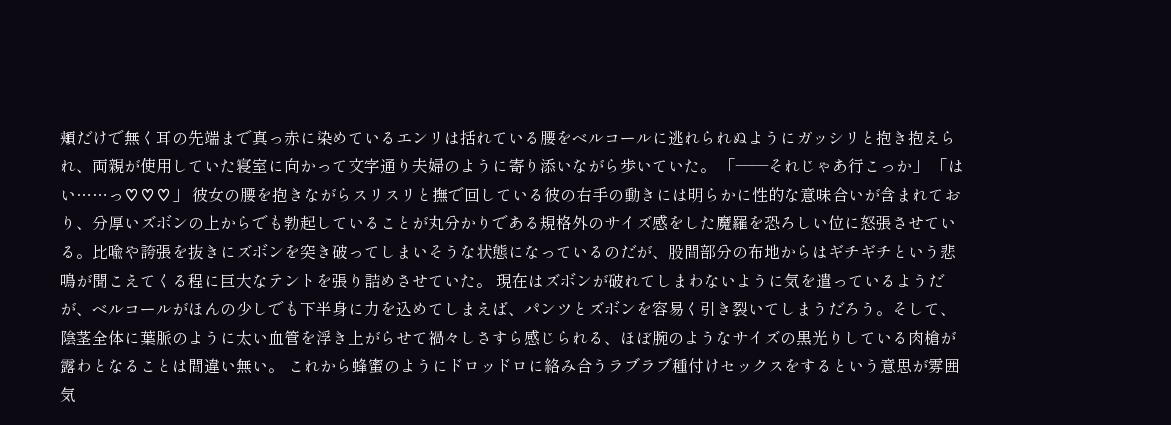頬だけで無く耳の先端まで真っ赤に染めているエンリは括れている腰をベルコールに逃れられぬようにガッシリと抱き抱えられ、両親が使用していた寝室に向かって文字通り夫婦のように寄り添いながら歩いていた。 「——それじゃあ行こっか」 「はい……っ♡♡♡」 彼女の腰を抱きながらスリスリと撫で回している彼の右手の動きには明らかに性的な意味合いが含まれており、分厚いズボンの上からでも勃起していることが丸分かりである規格外のサイズ感をした魔羅を恐ろしい位に怒張させている。比喩や誇張を抜きにズボンを突き破ってしまいそうな状態になっているのだが、股間部分の布地からはギチギチという悲鳴が聞こえてくる程に巨大なテントを張り詰めさせていた。 現在はズボンが破れてしまわないように気を遣っているようだが、ベルコールがほんの少しでも下半身に力を込めてしまえば、パンツとズボンを容易く引き裂いてしまうだろう。そして、陰茎全体に葉脈のように太い血管を浮き上がらせて禍々しさすら感じられる、ほぼ腕のようなサイズの黒光りしている肉槍が露わとなることは間違い無い。 これから蜂蜜のようにドロッドロに絡み合うラブラブ種付けセックスをするという意思が雰囲気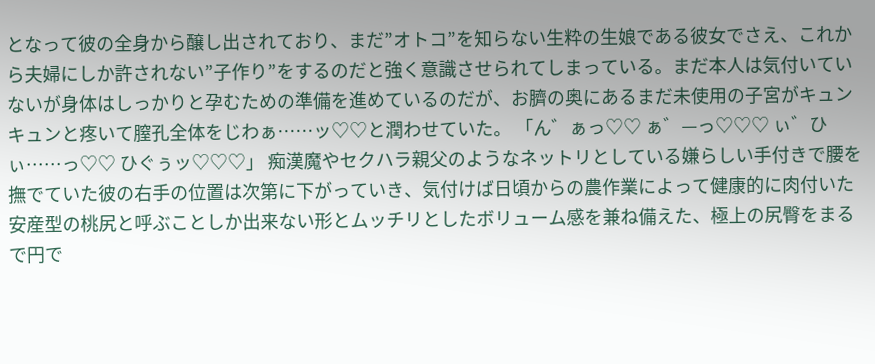となって彼の全身から醸し出されており、まだ”オトコ”を知らない生粋の生娘である彼女でさえ、これから夫婦にしか許されない”子作り”をするのだと強く意識させられてしまっている。まだ本人は気付いていないが身体はしっかりと孕むための準備を進めているのだが、お臍の奥にあるまだ未使用の子宮がキュンキュンと疼いて膣孔全体をじわぁ……ッ♡♡と潤わせていた。 「ん゛ぁっ♡♡ ぁ゛—っ♡♡♡ ぃ゛ひぃ……っ♡♡ ひぐぅッ♡♡♡」 痴漢魔やセクハラ親父のようなネットリとしている嫌らしい手付きで腰を撫でていた彼の右手の位置は次第に下がっていき、気付けば日頃からの農作業によって健康的に肉付いた安産型の桃尻と呼ぶことしか出来ない形とムッチリとしたボリューム感を兼ね備えた、極上の尻臀をまるで円で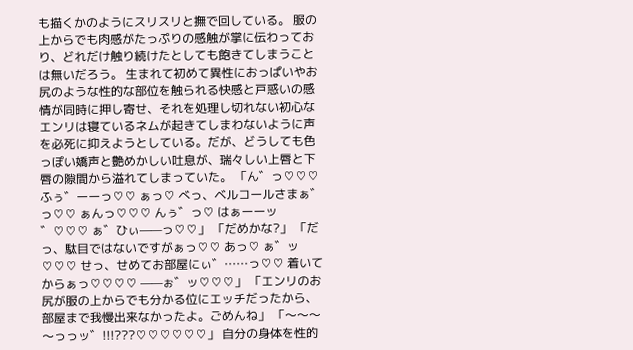も描くかのようにスリスリと撫で回している。 服の上からでも肉感がたっぷりの感触が掌に伝わっており、どれだけ触り続けたとしても飽きてしまうことは無いだろう。 生まれて初めて異性におっぱいやお尻のような性的な部位を触られる快感と戸惑いの感情が同時に押し寄せ、それを処理し切れない初心なエンリは寝ているネムが起きてしまわないように声を必死に抑えようとしている。だが、どうしても色っぽい嬌声と艶めかしい吐息が、瑞々しい上唇と下唇の隙間から溢れてしまっていた。 「ん゛っ♡♡♡ ふぅ゛ーーっ♡♡ ぁっ♡ べっ、ベルコールさまぁ゛っ♡♡ ぁんっ♡♡♡ んぅ゛っ♡ はぁーーッ゛♡♡♡ ぁ゛ひぃ——っ♡♡」 「だめかな?」 「だっ、駄目ではないですがぁっ♡♡ あっ♡ ぁ゛ッ♡♡♡ せっ、せめてお部屋にぃ゛……っ♡♡ 着いてからぁっ♡♡♡♡ ——ぉ゛ッ♡♡♡」 「エンリのお尻が服の上からでも分かる位にエッチだったから、部屋まで我慢出来なかったよ。ごめんね」 「〜〜〜〜っっッ゛!!!???♡♡♡♡♡♡」 自分の身体を性的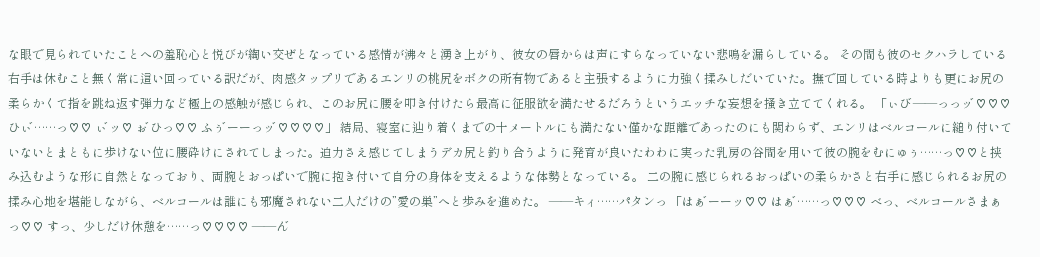な眼で見られていたことへの羞恥心と悦びが綯い交ぜとなっている感情が沸々と湧き上がり、彼女の唇からは声にすらなっていない悲鳴を漏らしている。 その間も彼のセクハラしている右手は休むこと無く常に這い回っている訳だが、肉感タップリであるエンリの桃尻をボクの所有物であると主張するように力強く揉みしだいていた。撫で回している時よりも更にお尻の柔らかくて指を跳ね返す弾力など極上の感触が感じられ、このお尻に腰を叩き付けたら最高に征服欲を満たせるだろうというエッチな妄想を掻き立ててくれる。 「ぃひ゛——っっッ゛♡♡♡ ひぃ゛……っ♡♡ ぃ゛ッ♡ ぉ゛ひっ♡♡ ふぅ゛ーーっッ゛♡♡♡♡」 結局、寝室に辿り着くまでの十メートルにも満たない僅かな距離であったのにも関わらず、エンリはベルコールに縋り付いていないとまともに歩けない位に腰砕けにされてしまった。迫力さえ感じてしまうデカ尻と釣り合うように発育が良いたわわに実った乳房の谷間を用いて彼の腕をむにゅぅ……っ♡♡と挟み込むような形に自然となっており、両腕とおっぱいで腕に抱き付いて自分の身体を支えるような体勢となっている。 二の腕に感じられるおっぱいの柔らかさと右手に感じられるお尻の揉み心地を堪能しながら、ベルコールは誰にも邪魔されない二人だけの”愛の巣”へと歩みを進めた。 ——キィ……パタンっ 「はぁ゛ーーッ♡♡ はぁ゛……っ♡♡♡ べっ、ベルコールさまぁっ♡♡ すっ、少しだけ休憩を……っ♡♡♡♡ ——ん゛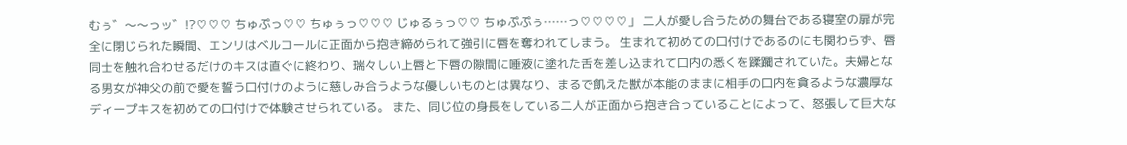むぅ゛〜〜っッ゛!?♡♡♡ ちゅぷっ♡♡ ちゅぅっ♡♡♡ じゅるぅっ♡♡ ちゅぷぷぅ……っ♡♡♡♡」 二人が愛し合うための舞台である寝室の扉が完全に閉じられた瞬間、エンリはベルコールに正面から抱き締められて強引に唇を奪われてしまう。 生まれて初めての口付けであるのにも関わらず、唇同士を触れ合わせるだけのキスは直ぐに終わり、瑞々しい上唇と下唇の隙間に唾液に塗れた舌を差し込まれて口内の悉くを蹂躙されていた。夫婦となる男女が神父の前で愛を誓う口付けのように慈しみ合うような優しいものとは異なり、まるで飢えた獣が本能のままに相手の口内を貪るような濃厚なディープキスを初めての口付けで体験させられている。 また、同じ位の身長をしている二人が正面から抱き合っていることによって、怒張して巨大な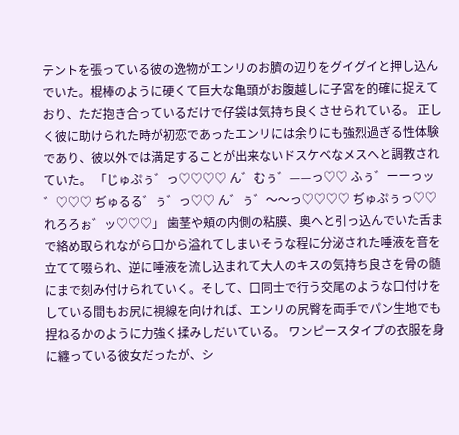テントを張っている彼の逸物がエンリのお臍の辺りをグイグイと押し込んでいた。棍棒のように硬くて巨大な亀頭がお腹越しに子宮を的確に捉えており、ただ抱き合っているだけで仔袋は気持ち良くさせられている。 正しく彼に助けられた時が初恋であったエンリには余りにも強烈過ぎる性体験であり、彼以外では満足することが出来ないドスケベなメスへと調教されていた。 「じゅぷぅ゛っ♡♡♡♡ ん゛むぅ゛——っ♡♡ ふぅ゛ーーっッ゛♡♡♡ ぢゅるる゛ぅ゛っ♡♡ ん゛ぅ゛〜〜っ♡♡♡♡ ぢゅぷぅっ♡♡ れろろぉ゛ッ♡♡♡」 歯茎や頬の内側の粘膜、奥へと引っ込んでいた舌まで絡め取られながら口から溢れてしまいそうな程に分泌された唾液を音を立てて啜られ、逆に唾液を流し込まれて大人のキスの気持ち良さを骨の髄にまで刻み付けられていく。そして、口同士で行う交尾のような口付けをしている間もお尻に視線を向ければ、エンリの尻臀を両手でパン生地でも捏ねるかのように力強く揉みしだいている。 ワンピースタイプの衣服を身に纏っている彼女だったが、シ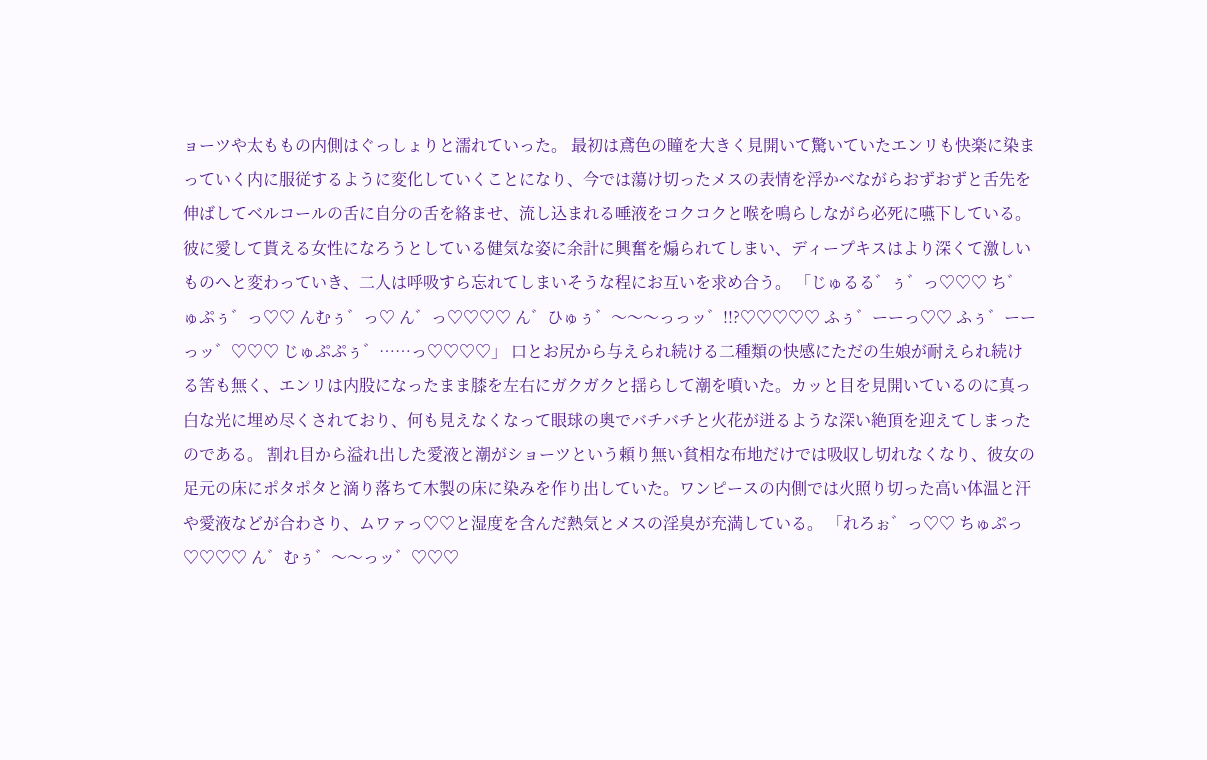ョーツや太ももの内側はぐっしょりと濡れていった。 最初は鳶色の瞳を大きく見開いて驚いていたエンリも快楽に染まっていく内に服従するように変化していくことになり、今では蕩け切ったメスの表情を浮かべながらおずおずと舌先を伸ばしてベルコールの舌に自分の舌を絡ませ、流し込まれる唾液をコクコクと喉を鳴らしながら必死に嚥下している。彼に愛して貰える女性になろうとしている健気な姿に余計に興奮を煽られてしまい、ディープキスはより深くて激しいものへと変わっていき、二人は呼吸すら忘れてしまいそうな程にお互いを求め合う。 「じゅるる゛ぅ゛っ♡♡♡ ち゛ゅぷぅ゛っ♡♡ んむぅ゛っ♡ ん゛っ♡♡♡♡ ん゛ひゅぅ゛〜〜〜っっッ゛!!?♡♡♡♡♡ ふぅ゛ーーっ♡♡ ふぅ゛ーーっッ゛♡♡♡ じゅぷぷぅ゛……っ♡♡♡♡」 口とお尻から与えられ続ける二種類の快感にただの生娘が耐えられ続ける筈も無く、エンリは内股になったまま膝を左右にガクガクと揺らして潮を噴いた。カッと目を見開いているのに真っ白な光に埋め尽くされており、何も見えなくなって眼球の奥でバチバチと火花が迸るような深い絶頂を迎えてしまったのである。 割れ目から溢れ出した愛液と潮がショーツという頼り無い貧相な布地だけでは吸収し切れなくなり、彼女の足元の床にポタポタと滴り落ちて木製の床に染みを作り出していた。ワンピースの内側では火照り切った高い体温と汗や愛液などが合わさり、ムワァっ♡♡と湿度を含んだ熱気とメスの淫臭が充満している。 「れろぉ゛っ♡♡ ちゅぷっ♡♡♡♡ ん゛むぅ゛〜〜っッ゛♡♡♡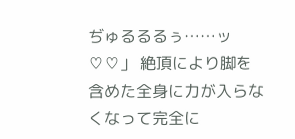ぢゅるるるぅ……ッ♡♡」 絶頂により脚を含めた全身に力が入らなくなって完全に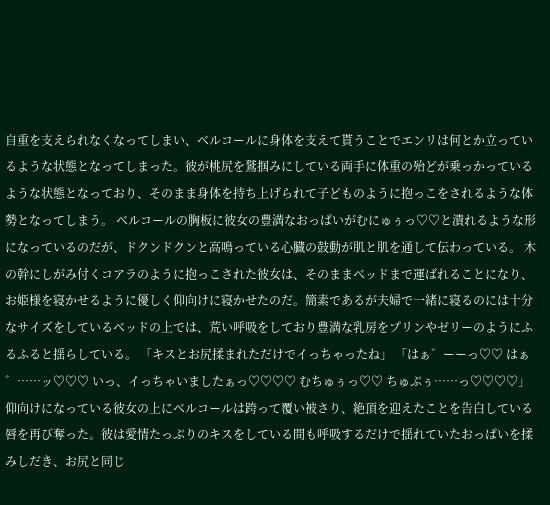自重を支えられなくなってしまい、ベルコールに身体を支えて貰うことでエンリは何とか立っているような状態となってしまった。彼が桃尻を鷲掴みにしている両手に体重の殆どが乗っかっているような状態となっており、そのまま身体を持ち上げられて子どものように抱っこをされるような体勢となってしまう。 ベルコールの胸板に彼女の豊満なおっぱいがむにゅぅっ♡♡と潰れるような形になっているのだが、ドクンドクンと高鳴っている心臓の鼓動が肌と肌を通して伝わっている。 木の幹にしがみ付くコアラのように抱っこされた彼女は、そのままベッドまで運ばれることになり、お姫様を寝かせるように優しく仰向けに寝かせたのだ。簡素であるが夫婦で一緒に寝るのには十分なサイズをしているベッドの上では、荒い呼吸をしており豊満な乳房をプリンやゼリーのようにふるふると揺らしている。 「キスとお尻揉まれただけでイっちゃったね」 「はぁ゛ーーっ♡♡ はぁ゛……ッ♡♡♡ いっ、イっちゃいましたぁっ♡♡♡♡ むちゅぅっ♡♡ ちゅぷぅ……っ♡♡♡♡」 仰向けになっている彼女の上にベルコールは跨って覆い被さり、絶頂を迎えたことを告白している唇を再び奪った。彼は愛情たっぷりのキスをしている間も呼吸するだけで揺れていたおっぱいを揉みしだき、お尻と同じ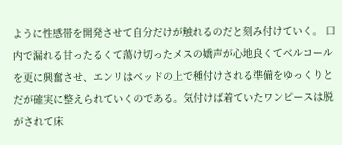ように性感帯を開発させて自分だけが触れるのだと刻み付けていく。 口内で漏れる甘ったるくて蕩け切ったメスの嬌声が心地良くてベルコールを更に興奮させ、エンリはベッドの上で種付けされる準備をゆっくりとだが確実に整えられていくのである。気付けば着ていたワンピースは脱がされて床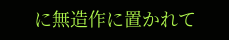に無造作に置かれて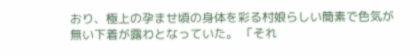おり、極上の孕ませ頃の身体を彩る村娘らしい簡素で色気が無い下着が露わとなっていた。 「それ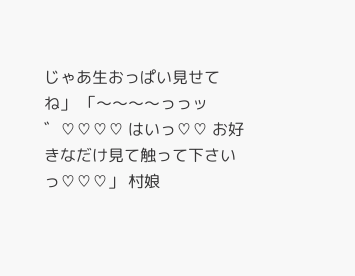じゃあ生おっぱい見せてね」 「〜〜〜〜っっッ゛♡♡♡♡ はいっ♡♡ お好きなだけ見て触って下さいっ♡♡♡」 村娘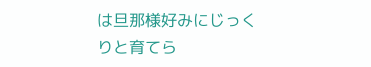は旦那様好みにじっくりと育てら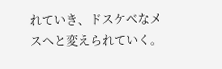れていき、ドスケベなメスへと変えられていく。